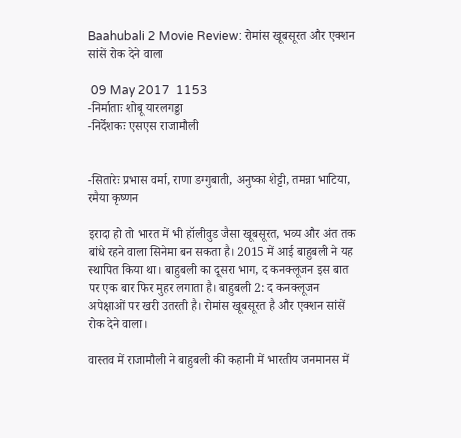Baahubali 2 Movie Review: रोमांस खूबसूरत और एक्शन सांसें रोक देने वाला

 09 May 2017  1153
-निर्माताः शोबू यारलगड्डा
-निर्देशकः एसएस राजामौली


-सितारेः प्रभास वर्मा, राणा डग्गुबाती, अनुष्का शेट्टी, तमन्ना भाटिया, रमैया कृष्णन

इरादा हो तो भारत में भी हॉलीवुड जैसा खूबसूरत, भव्य और अंत तक बांधे रहने वाला सिनेमा बन सकता है। 2015 में आई बाहुबली ने यह स्थापित किया था। बाहुबली का दूसरा भाग, द कनक्लूजन इस बात पर एक बार फिर मुहर लगाता है। बाहुबली 2: द कनक्लूजन अपेक्षाओं पर खरी उतरती है। रोमांस खूबसूरत है और एक्शन सांसें रोक देने वाला।

वास्तव में राजामौली ने बाहुबली की कहानी में भारतीय जनमानस में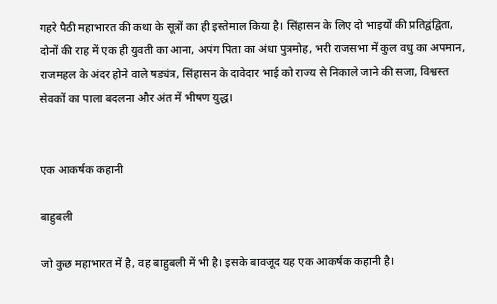गहरे पैठी महाभारत की कथा के सूत्रों का ही इस्तेमाल किया है। सिंहासन के लिए दो भाइयों की प्रतिद्वंद्विता, दोनों की राह में एक ही युवती का आना, अपंग पिता का अंधा पुत्रमोह, भरी राजसभा में कुल वधु का अपमान, राजमहल के अंदर होने वाले षड्यंत्र, सिंहासन के दावेदार भाई को राज्य से निकाले जाने की सजा, विश्वस्त सेवकों का पाला बदलना और अंत में भीषण युद्ध।


एक आकर्षक कहानी

बाहुबली

जो कुछ महाभारत में है, वह बाहुबली में भी है। इसके बावजूद यह एक आकर्षक कहानी है।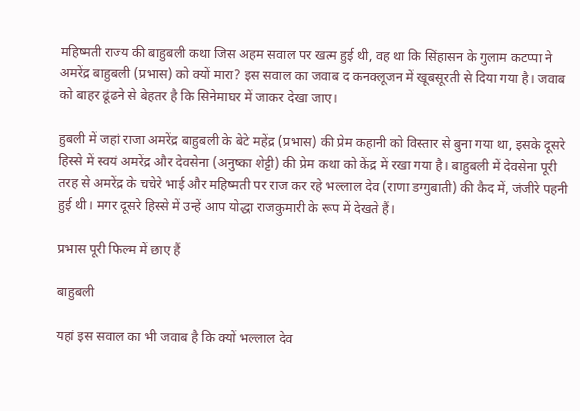महिष्मती राज्य की बाहुबली कथा जिस अहम सवाल पर खत्म हुई थी, वह था कि सिंहासन के गुलाम कटप्पा ने अमरेंद्र बाहुबली (प्रभास) को क्यों मारा? इस सवाल का जवाब द कनक्लूजन में खूबसूरती से दिया गया है। जवाब को बाहर ढूंढने से बेहतर है कि सिनेमाघर में जाकर देखा जाए।

हुबली में जहां राजा अमरेंद्र बाहुबली के बेटे महेंद्र (प्रभास) की प्रेम कहानी को विस्तार से बुना गया था, इसके दूसरे हिस्से में स्वयं अमरेंद्र और देवसेना (अनुष्का शेट्टी) की प्रेम कथा को केंद्र में रखा गया है। बाहुबली में देवसेना पूरी तरह से अमरेंद्र के चचेरे भाई और महिष्मती पर राज कर रहे भल्लाल देव (राणा डग्गुबाती) की कैद में, जंजीरे पहनी हुई थी। मगर दूसरे हिस्से में उन्हें आप योद्धा राजकुमारी के रूप में देखते हैं।

प्रभास पूरी फिल्म में छाए हैं

बाहुबली

यहां इस सवाल का भी जवाब है कि क्यों भल्लाल देव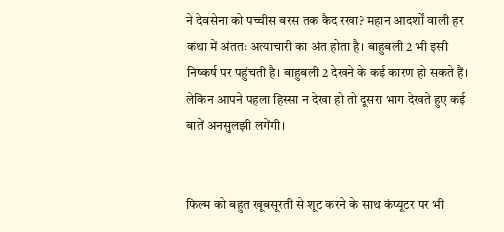ने देवसेना को पच्चीस बरस तक कैद रखा? महान आदर्शों वाली हर कथा में अंततः अत्याचारी का अंत होता है। बाहुबली 2 भी इसी निष्कर्ष पर पहुंचती है। बाहुबली 2 देखने के कई कारण हो सकते हैं। लेकिन आपने पहला हिस्सा न देखा हो तो दूसरा भाग देखते हुए कई बातें अनसुलझी लगेंगी।


फिल्म को बहुत खूबसूरती से शूट करने के साथ कंप्यूटर पर भी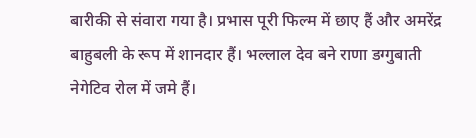बारीकी से संवारा गया है। प्रभास पूरी फिल्म में छाए हैं और अमरेंद्र बाहुबली के रूप में शानदार हैं। भल्लाल देव बने राणा डग्गुबाती नेगेटिव रोल में जमे हैं।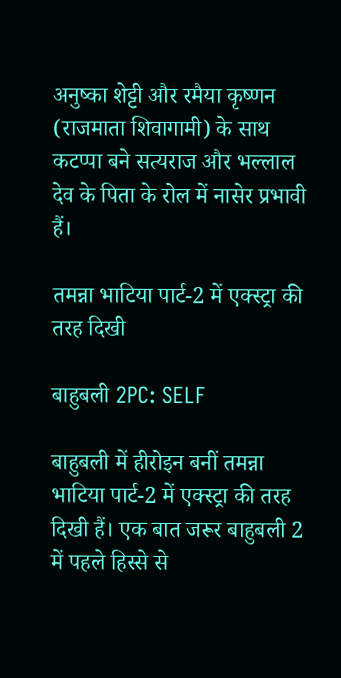अनुष्का शेट्टी और रमैया कृष्णन (राजमाता शिवागामी) के साथ कटप्पा बने सत्यराज और भल्लाल देव के पिता के रोल में नासेर प्रभावी हैं।

तमन्ना भाटिया पार्ट-2 में एक्स्ट्रा की तरह दिखी

बाहुबली 2PC: SELF

बाहुबली में हीरोइन बनीं तमन्ना भाटिया पार्ट-2 में एक्स्ट्रा की तरह दिखी हैं। एक बात जरूर बाहुबली 2 में पहले हिस्से से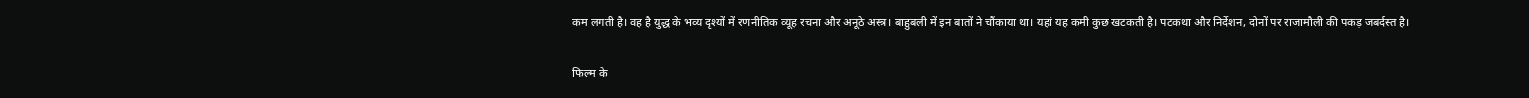कम लगती है। वह है युद्ध के भव्य दृश्यों में रणनीतिक व्यूह रचना और अनूठे अस्त्र। बाहुबली में इन बातों ने चौंकाया था। यहां यह कमी कुछ खटकती है। पटकथा और निर्देशन, दोनों पर राजामौली की पकड़ जबर्दस्त है।


फिल्म के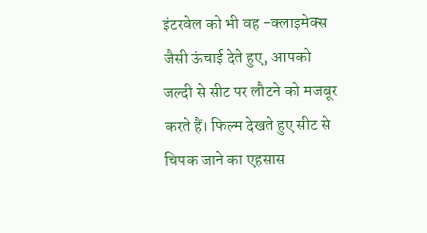इंटरवेल को भी वह -क्लाइमेक्स जैसी ऊंचाई देते हुए, आपको जल्दी से सीट पर लौटने को मजबूर करते हैं। फिल्म देखते हुए सीट से चिपक जाने का एहसास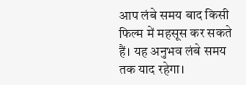आप लंबे समय बाद किसी फिल्म में महसूस कर सकते हैं। यह अनुभव लंबे समय तक याद रहेगा।